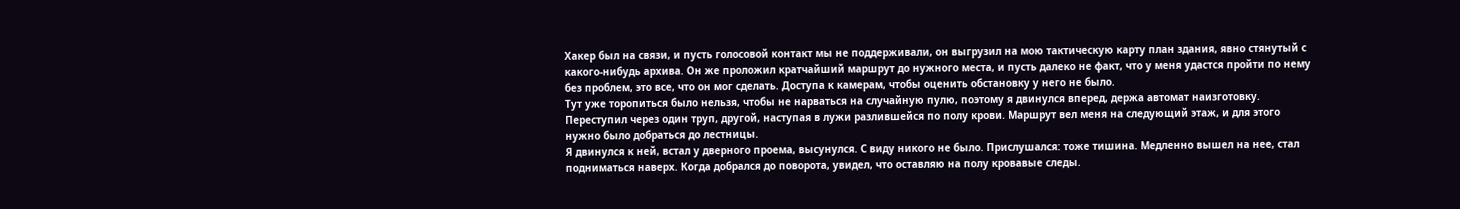Хакер был на связи, и пусть голосовой контакт мы не поддерживали, он выгрузил на мою тактическую карту план здания, явно стянутый с какого-нибудь архива. Он же проложил кратчайший маршрут до нужного места, и пусть далеко не факт, что у меня удастся пройти по нему без проблем, это все, что он мог сделать. Доступа к камерам, чтобы оценить обстановку у него не было.
Тут уже торопиться было нельзя, чтобы не нарваться на случайную пулю, поэтому я двинулся вперед, держа автомат наизготовку. Переступил через один труп, другой, наступая в лужи разлившейся по полу крови. Маршрут вел меня на следующий этаж, и для этого нужно было добраться до лестницы.
Я двинулся к ней, встал у дверного проема, высунулся. С виду никого не было. Прислушался: тоже тишина. Медленно вышел на нее, стал подниматься наверх. Когда добрался до поворота, увидел, что оставляю на полу кровавые следы.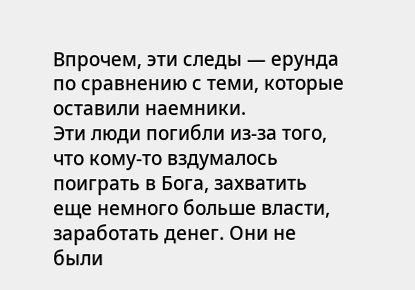Впрочем, эти следы — ерунда по сравнению с теми, которые оставили наемники.
Эти люди погибли из-за того, что кому-то вздумалось поиграть в Бога, захватить еще немного больше власти, заработать денег. Они не были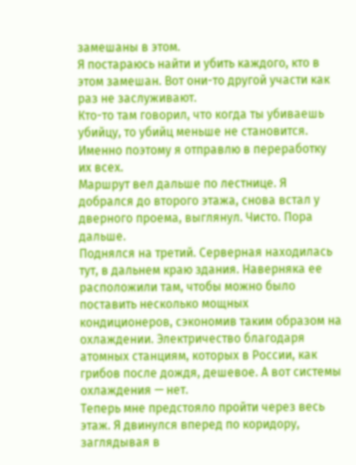замешаны в этом.
Я постараюсь найти и убить каждого, кто в этом замешан. Вот они-то другой участи как раз не заслуживают.
Кто-то там говорил, что когда ты убиваешь убийцу, то убийц меньше не становится. Именно поэтому я отправлю в переработку их всех.
Маршрут вел дальше по лестнице. Я добрался до второго этажа, снова встал у дверного проема, выглянул. Чисто. Пора дальше.
Поднялся на третий. Серверная находилась тут, в дальнем краю здания. Наверняка ее расположили там, чтобы можно было поставить несколько мощных кондиционеров, сэкономив таким образом на охлаждении. Электричество благодаря атомных станциям, которых в России, как грибов после дождя, дешевое. А вот системы охлаждения — нет.
Теперь мне предстояло пройти через весь этаж. Я двинулся вперед по коридору, заглядывая в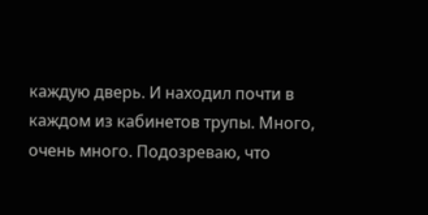каждую дверь. И находил почти в каждом из кабинетов трупы. Много, очень много. Подозреваю, что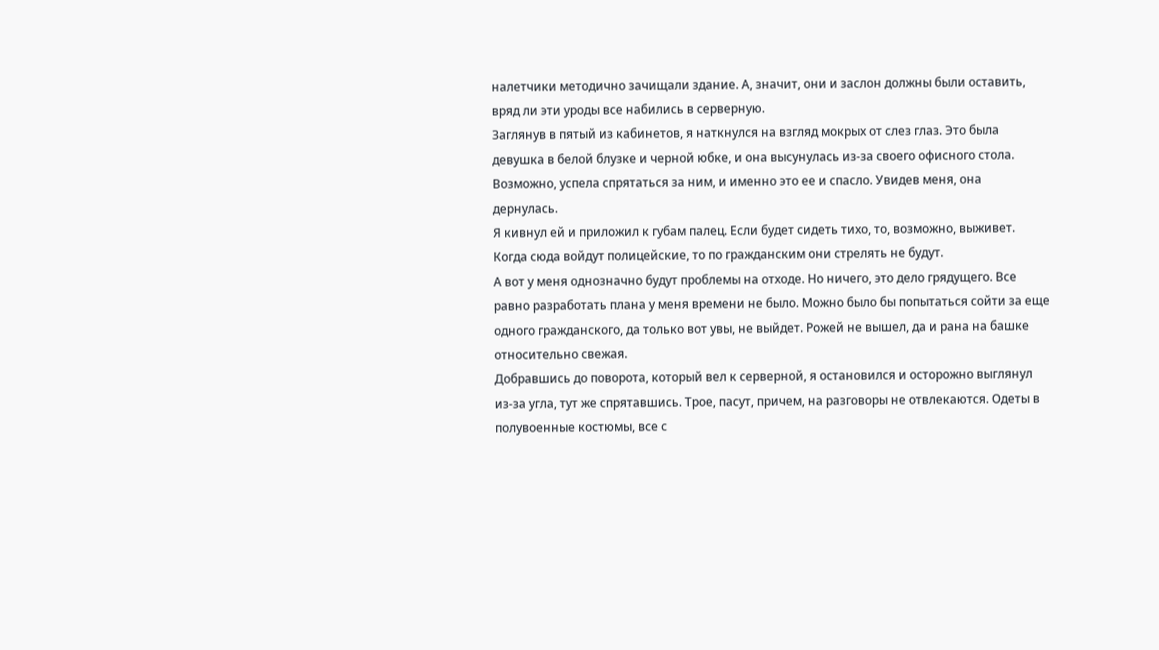налетчики методично зачищали здание. А, значит, они и заслон должны были оставить, вряд ли эти уроды все набились в серверную.
Заглянув в пятый из кабинетов, я наткнулся на взгляд мокрых от слез глаз. Это была девушка в белой блузке и черной юбке, и она высунулась из-за своего офисного стола. Возможно, успела спрятаться за ним, и именно это ее и спасло. Увидев меня, она дернулась.
Я кивнул ей и приложил к губам палец. Если будет сидеть тихо, то, возможно, выживет. Когда сюда войдут полицейские, то по гражданским они стрелять не будут.
А вот у меня однозначно будут проблемы на отходе. Но ничего, это дело грядущего. Все равно разработать плана у меня времени не было. Можно было бы попытаться сойти за еще одного гражданского, да только вот увы, не выйдет. Рожей не вышел, да и рана на башке относительно свежая.
Добравшись до поворота, который вел к серверной, я остановился и осторожно выглянул из-за угла, тут же спрятавшись. Трое, пасут, причем, на разговоры не отвлекаются. Одеты в полувоенные костюмы, все с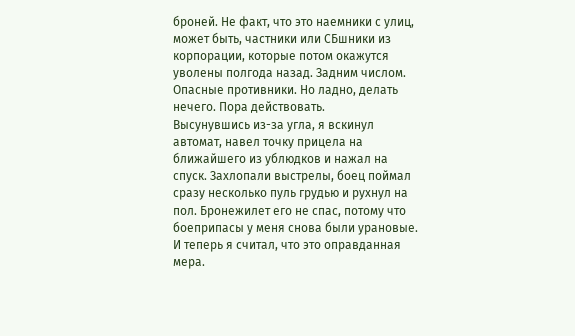броней. Не факт, что это наемники с улиц, может быть, частники или СБшники из корпорации, которые потом окажутся уволены полгода назад. Задним числом.
Опасные противники. Но ладно, делать нечего. Пора действовать.
Высунувшись из-за угла, я вскинул автомат, навел точку прицела на ближайшего из ублюдков и нажал на спуск. Захлопали выстрелы, боец поймал сразу несколько пуль грудью и рухнул на пол. Бронежилет его не спас, потому что боеприпасы у меня снова были урановые. И теперь я считал, что это оправданная мера.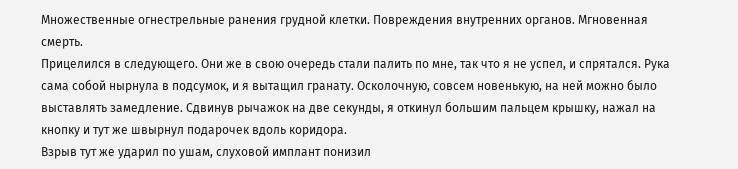Множественные огнестрельные ранения грудной клетки. Повреждения внутренних органов. Мгновенная смерть.
Прицелился в следующего. Они же в свою очередь стали палить по мне, так что я не успел, и спрятался. Рука сама собой нырнула в подсумок, и я вытащил гранату. Осколочную, совсем новенькую, на ней можно было выставлять замедление. Сдвинув рычажок на две секунды, я откинул большим пальцем крышку, нажал на кнопку и тут же швырнул подарочек вдоль коридора.
Взрыв тут же ударил по ушам, слуховой имплант понизил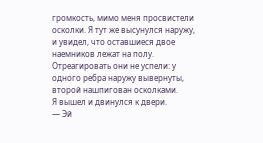громкость, мимо меня просвистели осколки. Я тут же высунулся наружу, и увидел, что оставшиеся двое наемников лежат на полу. Отреагировать они не успели: у одного ребра наружу вывернуты, второй нашпигован осколками.
Я вышел и двинулся к двери.
— Эй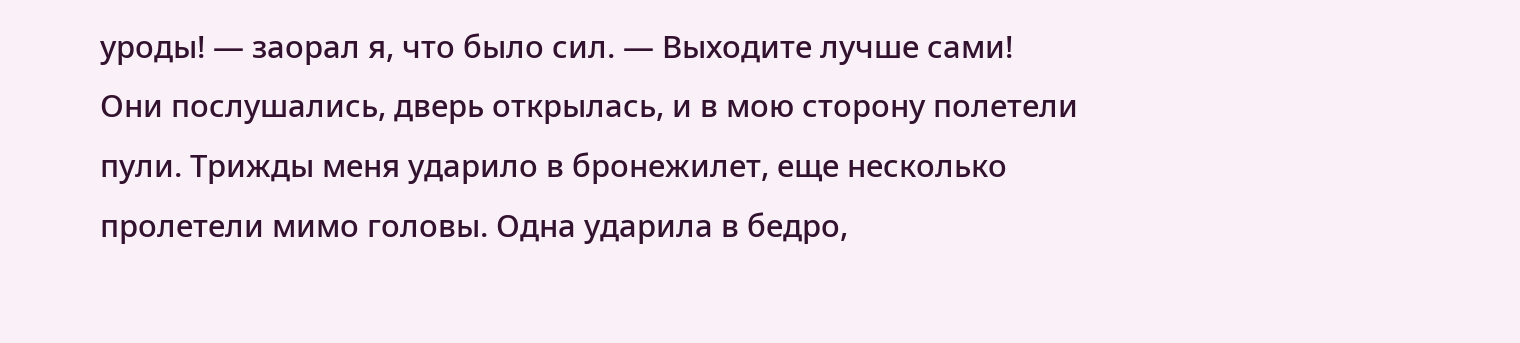уроды! — заорал я, что было сил. — Выходите лучше сами!
Они послушались, дверь открылась, и в мою сторону полетели пули. Трижды меня ударило в бронежилет, еще несколько пролетели мимо головы. Одна ударила в бедро,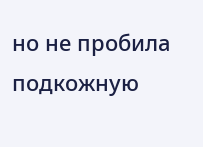но не пробила подкожную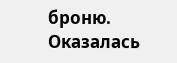броню. Оказалась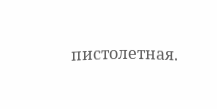пистолетная.